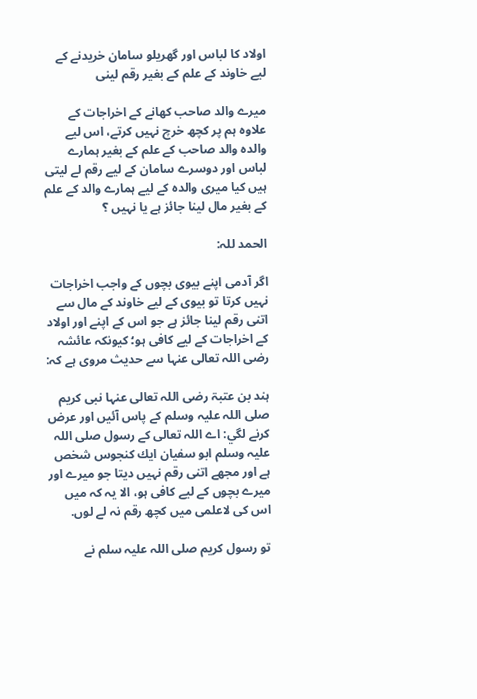اولاد كا لباس اور گھريلو سامان خريدنے كے ليے خاوند كے علم كے بغير رقم لينى

ميرے والد صاحب كھانے كے اخراجات كے علاوہ ہم پر كچھ خرچ نہيں كرتے، اس ليے والدہ والد صاحب كے علم كے بغير ہمارے لباس اور دوسرے سامان كے ليے رقم لے ليتى ہيں كيا ميرى والدہ كے ليے ہمارے والد كے علم كے بغير مال لينا جائز ہے يا نہيں ؟

الحمد للہ:

اگر آدمى اپنے بيوى بچوں كے واجب اخراجات نہيں كرتا تو بيوى كے ليے خاوند كے مال سے اتنى رقم لينا جائز ہے جو اس كے اپنے اور اولاد كے اخراجات كے ليے كافى ہو؛ كيونكہ عائشہ رضى اللہ تعالى عنہا سے حديث مروى ہے كہ:

ہند بن عتبۃ رضى اللہ تعالى عنہا نبى كريم صلى اللہ عليہ وسلم كے پاس آئيں اور عرض كرنے لگي: اے اللہ تعالى كے رسول صلى اللہ عليہ وسلم ابو سفيان ايك كنجوس شخص ہے اور مجھے اتنى رقم نہيں ديتا جو ميرے اور ميرے بچوں كے ليے كافى ہو، الا يہ كہ ميں اس كى لاعلمى ميں كچھ رقم نہ لے لوں.

تو رسول كريم صلى اللہ عليہ سلم نے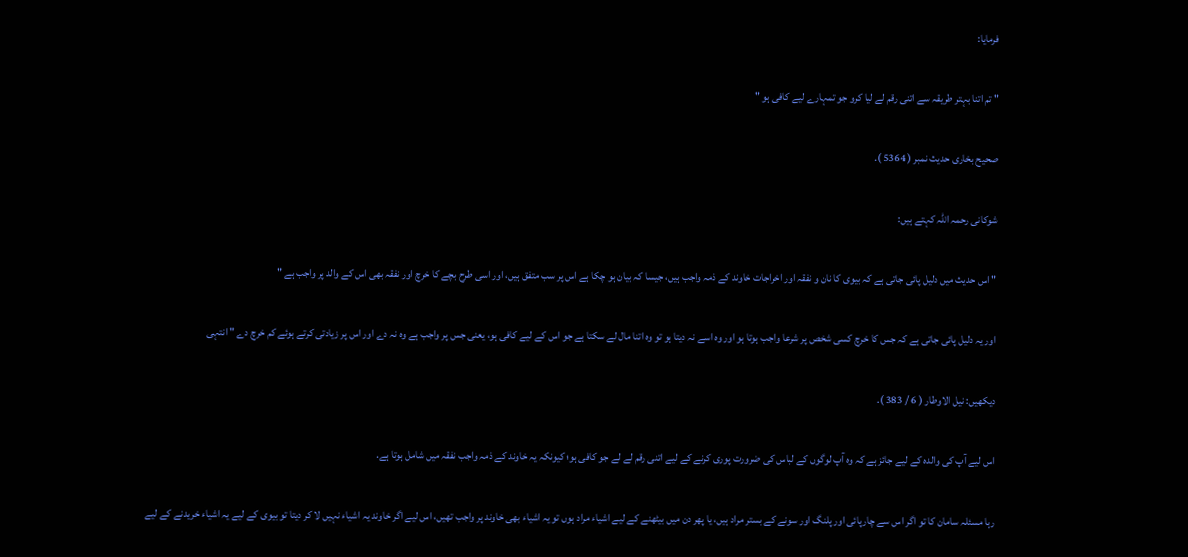فرمايا:

" تم اتنا بہتر طريقہ سے اتنى رقم لے ليا كرو جو تمہارے ليے كافى ہو "

صحيح بخارى حديث نمبر ( 5364 ).

شوكانى رحمہ اللہ كہتے ہيں:

" اس حديث ميں دليل پائى جاتى ہے كہ بيوى كا نان و نفقہ اور اخراجات خاوند كے ذمہ واجب ہيں، جيسا كہ بيان ہو چكا ہے اس پر سب متفق ہيں، اور اسى طرح بچے كا خرچ اور نفقہ بھى اس كے والد پر واجب ہے "

اور يہ دليل پائى جاتى ہے كہ جس كا خرچ كسى شخص پر شرعا واجب ہوتا ہو اور وہ اسے نہ ديتا ہو تو وہ اتنا مال لے سكتا ہے جو اس كے ليے كافى ہو، يعنى جس پر واجب ہے وہ نہ دے اور اس پر زيادتى كرتے ہوئے كم خرچ دے " انتہى

ديكھيں: نيل الاوطار ( 6 / 383 ).

اس ليے آپ كى والدہ كے ليے جائز ہے كہ وہ آپ لوگوں كے لباس كى ضرورت پورى كرنے كے ليے اتنى رقم لے لے جو كافى ہو؛ كيونكہ يہ خاوند كے ذمہ واجب نفقہ ميں شامل ہوتا ہے.

رہا مسئلہ سامان كا تو اگر اس سے چارپائى اور پلنگ اور سونے كے بستر مراد ہيں، يا پھر دن ميں بيٹھنے كے ليے اشياء مراد ہوں تو يہ اشياء بھى خاوند پر واجب تھيں، اس ليے اگر خاوند يہ اشياء نہيں لا كر ديتا تو بيوى كے ليے يہ اشياء خريدنے كے ليے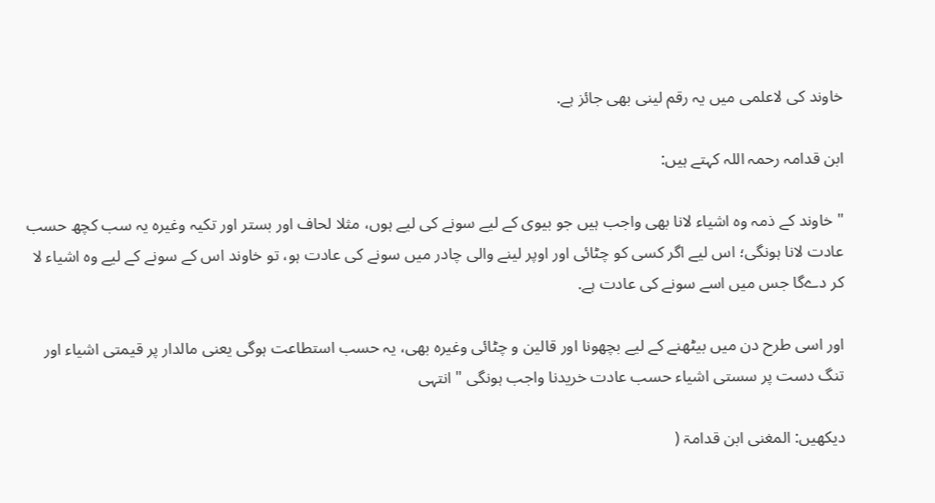خاوند كى لاعلمى ميں يہ رقم لينى بھى جائز ہے.

ابن قدامہ رحمہ اللہ كہتے ہيں:

" خاوند كے ذمہ وہ اشياء لانا بھى واجب ہيں جو بيوى كے ليے سونے كى ليے ہوں، مثلا لحاف اور بستر اور تكيہ وغيرہ يہ سب كچھ حسب عادت لانا ہونگى؛ اس ليے اگر كسى كو چٹائى اور اوپر لينے والى چادر ميں سونے كى عادت ہو، تو خاوند اس كے سونے كے ليے وہ اشياء لا كر دےگا جس ميں اسے سونے كى عادت ہے.

اور اسى طرح دن ميں بيٹھنے كے ليے بچھونا اور قالين و چٹائى وغيرہ بھى، يہ حسب استطاعت ہوگى يعنى مالدار پر قيمتى اشياء اور تنگ دست پر سستى اشياء حسب عادت خريدنا واجب ہونگى " انتہى

ديكھيں: المغنى ابن قدامۃ (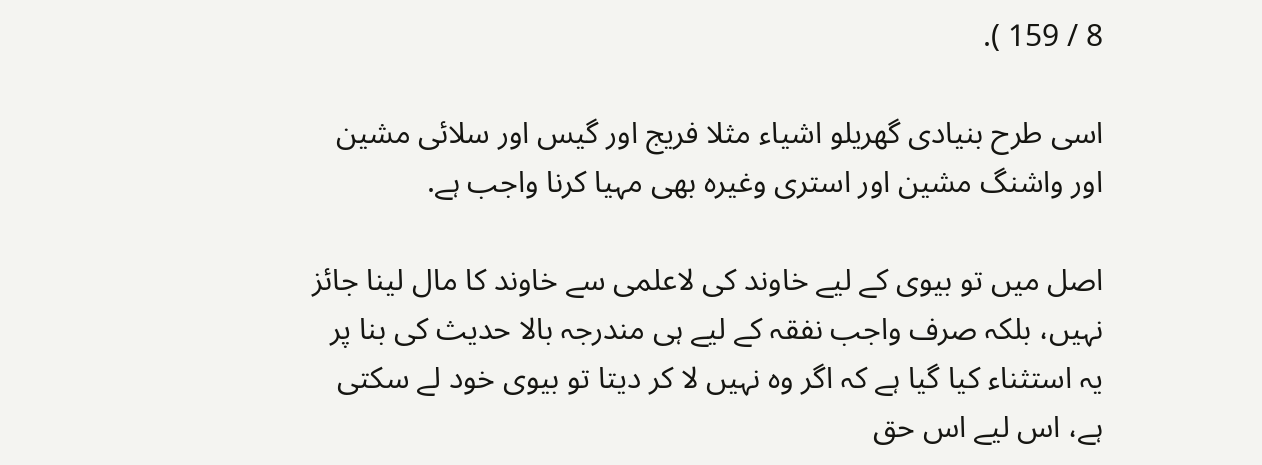8 / 159 ).

اسى طرح بنيادى گھريلو اشياء مثلا فريج اور گيس اور سلائى مشين اور واشنگ مشين اور استرى وغيرہ بھى مہيا كرنا واجب ہے.

اصل ميں تو بيوى كے ليے خاوند كى لاعلمى سے خاوند كا مال لينا جائز نہيں، بلكہ صرف واجب نفقہ كے ليے ہى مندرجہ بالا حديث كى بنا پر يہ استثناء كيا گيا ہے كہ اگر وہ نہيں لا كر ديتا تو بيوى خود لے سكتى ہے، اس ليے اس حق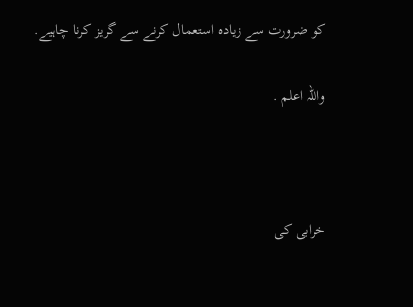كو ضرورت سے زيادہ استعمال كرنے سے گريز كرنا چاہيے.

واللہ اعلم .



خرابی کی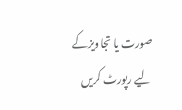صورت یا تجاویزکے لیے رپورٹ کریں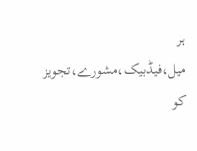ہر میل،فیڈبیک،مشورے،تجویز کو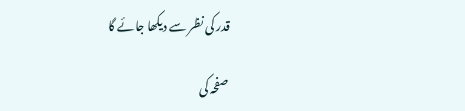قدر کی نظر سے دیکھا جائے گا

صفحہ کی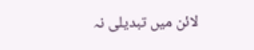لائن میں تبدیلی نہ